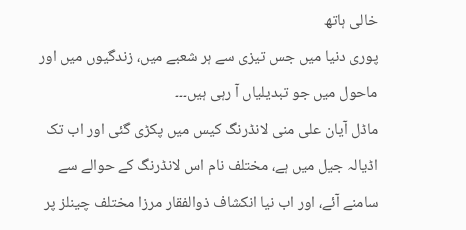خالی ہاتھ
پوری دنیا میں جس تیزی سے ہر شعبے میں، زندگیوں میں اور ماحول میں جو تبدیلیاں آ رہی ہیں۔۔۔
ماڈل آیان علی منی لانڈرنگ کیس میں پکڑی گئی اور اب تک اڈیالہ جیل میں ہے، مختلف نام اس لانڈرنگ کے حوالے سے سامنے آئے، اور اب نیا انکشاف ذوالفقار مرزا مختلف چینلز پر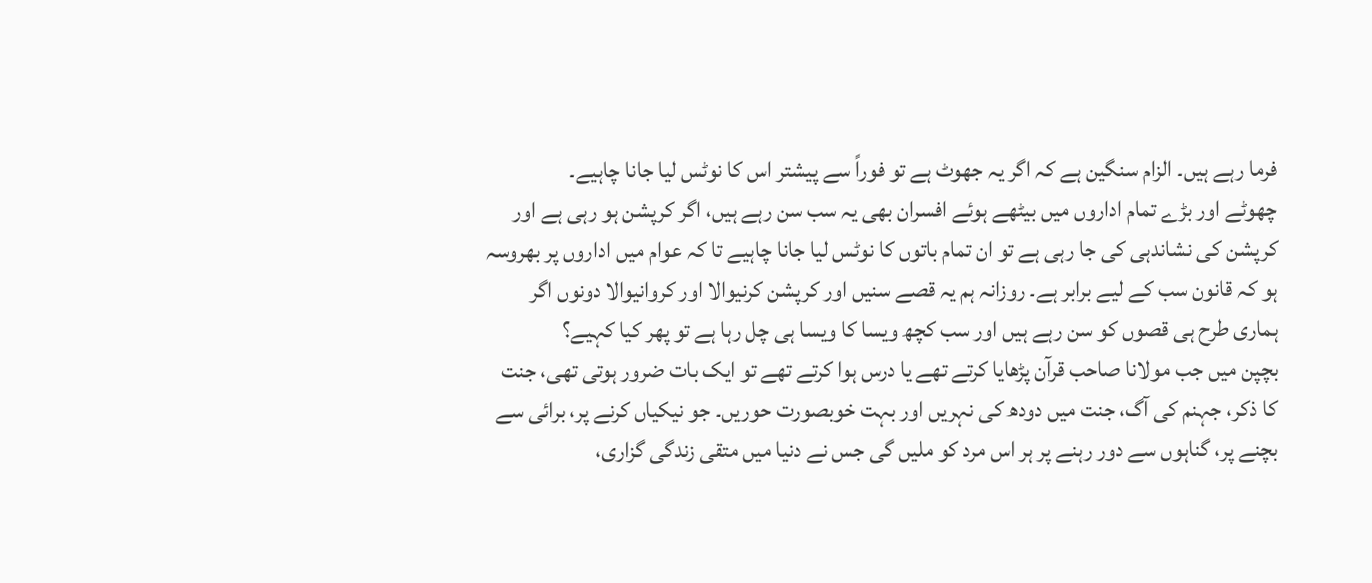فرما رہے ہیں۔ الزام سنگین ہے کہ اگر یہ جھوٹ ہے تو فوراً سے پیشتر اس کا نوٹس لیا جانا چاہیے۔
چھوٹے اور بڑے تمام اداروں میں بیٹھے ہوئے افسران بھی یہ سب سن رہے ہیں، اگر کرپشن ہو رہی ہے اور کرپشن کی نشاندہی کی جا رہی ہے تو ان تمام باتوں کا نوٹس لیا جانا چاہیے تا کہ عوام میں اداروں پر بھروسہ ہو کہ قانون سب کے لیے برابر ہے۔ روزانہ ہم یہ قصے سنیں اور کرپشن کرنیوالا اور کروانیوالا دونوں اگر ہماری طرح ہی قصوں کو سن رہے ہیں اور سب کچھ ویسا کا ویسا ہی چل رہا ہے تو پھر کیا کہیے؟
بچپن میں جب مولانا صاحب قرآن پڑھایا کرتے تھے یا درس ہوا کرتے تھے تو ایک بات ضرور ہوتی تھی، جنت کا ذکر، جہنم کی آگ، جنت میں دودھ کی نہریں اور بہت خوبصورت حوریں۔ جو نیکیاں کرنے پر، برائی سے بچنے پر، گناہوں سے دور رہنے پر ہر اس مرد کو ملیں گی جس نے دنیا میں متقی زندگی گزاری،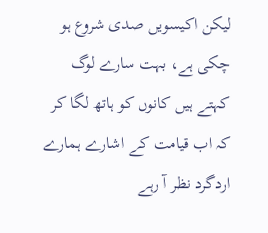لیکن اکیسویں صدی شروع ہو چکی ہے، بہت سارے لوگ کہتے ہیں کانوں کو ہاتھ لگا کر کہ اب قیامت کے اشارے ہمارے اردگرد نظر آ رہے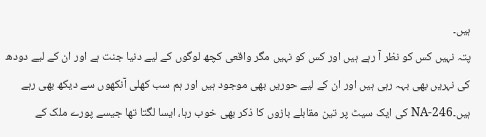ہیں۔
پتہ نہیں کس کو نظر آ رہے ہیں اور کس کو نہیں مگر واقعی کچھ لوگوں کے لیے دنیا جنت ہے اور ان کے لیے دودھ کی نہریں بھی بہہ رہی ہیں اور ان کے لیے حوریں بھی موجود ہیں اور ہم سب کھلی آنکھوں سے دیکھ بھی رہے ہیں۔NA-246 کی ایک سیٹ پر تین مقابلے بازوں کا ذکر بھی خوب رہا، ایسا لگتا تھا جیسے پورے ملک کے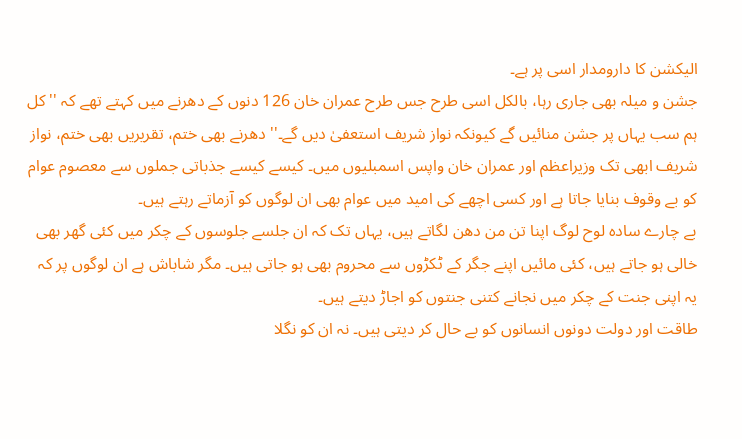الیکشن کا دارومدار اسی پر ہے۔
جشن و میلہ بھی جاری رہا، بالکل اسی طرح جس طرح عمران خان 126 دنوں کے دھرنے میں کہتے تھے کہ ''کل ہم سب یہاں پر جشن منائیں گے کیونکہ نواز شریف استعفیٰ دیں گے۔'' دھرنے بھی ختم، تقریریں بھی ختم، نواز شریف ابھی تک وزیراعظم اور عمران خان واپس اسمبلیوں میں۔ کیسے کیسے جذباتی جملوں سے معصوم عوام کو بے وقوف بنایا جاتا ہے اور کسی اچھے کی امید میں عوام بھی ان لوگوں کو آزماتے رہتے ہیں۔
بے چارے سادہ لوح لوگ اپنا تن من دھن لگاتے ہیں، یہاں تک کہ ان جلسے جلوسوں کے چکر میں کئی گھر بھی خالی ہو جاتے ہیں، کئی مائیں اپنے جگر کے ٹکڑوں سے محروم بھی ہو جاتی ہیں۔ مگر شاباش ہے ان لوگوں پر کہ یہ اپنی جنت کے چکر میں نجانے کتنی جنتوں کو اجاڑ دیتے ہیں۔
طاقت اور دولت دونوں انسانوں کو بے حال کر دیتی ہیں۔ نہ ان کو نگلا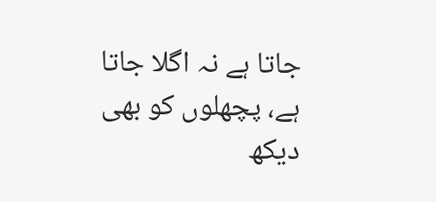جاتا ہے نہ اگلا جاتا ہے، پچھلوں کو بھی دیکھ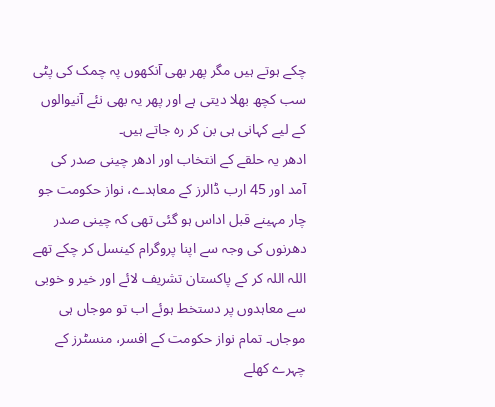چکے ہوتے ہیں مگر پھر بھی آنکھوں پہ چمک کی پٹی سب کچھ بھلا دیتی ہے اور پھر یہ بھی نئے آنیوالوں کے لیے کہانی ہی بن کر رہ جاتے ہیں۔
ادھر یہ حلقے کے انتخاب اور ادھر چینی صدر کی آمد اور 45 ارب ڈالرز کے معاہدے، نواز حکومت جو چار مہینے قبل اداس ہو گئی تھی کہ چینی صدر دھرنوں کی وجہ سے اپنا پروگرام کینسل کر چکے تھے اللہ اللہ کر کے پاکستان تشریف لائے اور خیر و خوبی سے معاہدوں پر دستخط ہوئے اب تو موجاں ہی موجاں۔ تمام نواز حکومت کے افسر، منسٹرز کے چہرے کھلے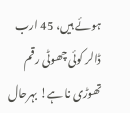ہوئے ہیں، 45 ارب ڈالر کوئی چھوٹی رقم تھوڑی نا ہے! بہرحال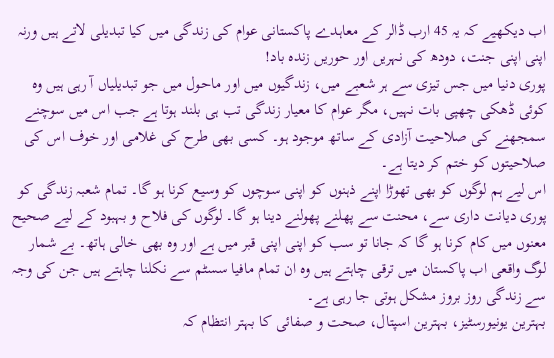اب دیکھیے کہ یہ 45 ارب ڈالر کے معاہدے پاکستانی عوام کی زندگی میں کیا تبدیلی لاتے ہیں ورنہ اپنی اپنی جنت، دودھ کی نہریں اور حوریں زندہ باد!
پوری دنیا میں جس تیزی سے ہر شعبے میں، زندگیوں میں اور ماحول میں جو تبدیلیاں آ رہی ہیں وہ کوئی ڈھکی چھپی بات نہیں، مگر عوام کا معیار زندگی تب ہی بلند ہوتا ہے جب اس میں سوچنے سمجھنے کی صلاحیت آزادی کے ساتھ موجود ہو۔ کسی بھی طرح کی غلامی اور خوف اس کی صلاحیتوں کو ختم کر دیتا ہے۔
اس لیے ہم لوگوں کو بھی تھوڑا اپنے ذہنوں کو اپنی سوچوں کو وسیع کرنا ہو گا۔ تمام شعبہ زندگی کو پوری دیانت داری سے، محنت سے پھلنے پھولنے دینا ہو گا۔ لوگوں کی فلاح و بہبود کے لیے صحیح معنوں میں کام کرنا ہو گا کہ جانا تو سب کو اپنی اپنی قبر میں ہے اور وہ بھی خالی ہاتھ۔ بے شمار لوگ واقعی اب پاکستان میں ترقی چاہتے ہیں وہ ان تمام مافیا سسٹم سے نکلنا چاہتے ہیں جن کی وجہ سے زندگی روز بروز مشکل ہوتی جا رہی ہے۔
بہترین یونیورسٹیز، بہترین اسپتال، صحت و صفائی کا بہتر انتظام کہ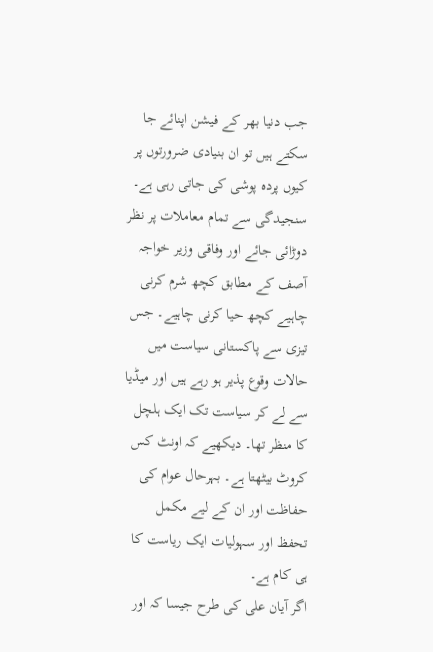جب دنیا بھر کے فیشن اپنائے جا سکتے ہیں تو ان بنیادی ضرورتوں پر کیوں پردہ پوشی کی جاتی رہی ہے۔ سنجیدگی سے تمام معاملات پر نظر دوڑائی جائے اور وفاقی وزیر خواجہ آصف کے مطابق کچھ شرم کرنی چاہیے کچھ حیا کرنی چاہیے۔ جس تیزی سے پاکستانی سیاست میں حالات وقوع پذیر ہو رہے ہیں اور میڈیا سے لے کر سیاست تک ایک ہلچل کا منظر تھا۔ دیکھیے کہ اونٹ کس کروٹ بیٹھتا ہے۔ بہرحال عوام کی حفاظت اور ان کے لیے مکمل تحفظ اور سہولیات ایک ریاست کا ہی کام ہے۔
اگر آیان علی کی طرح جیسا کہ اور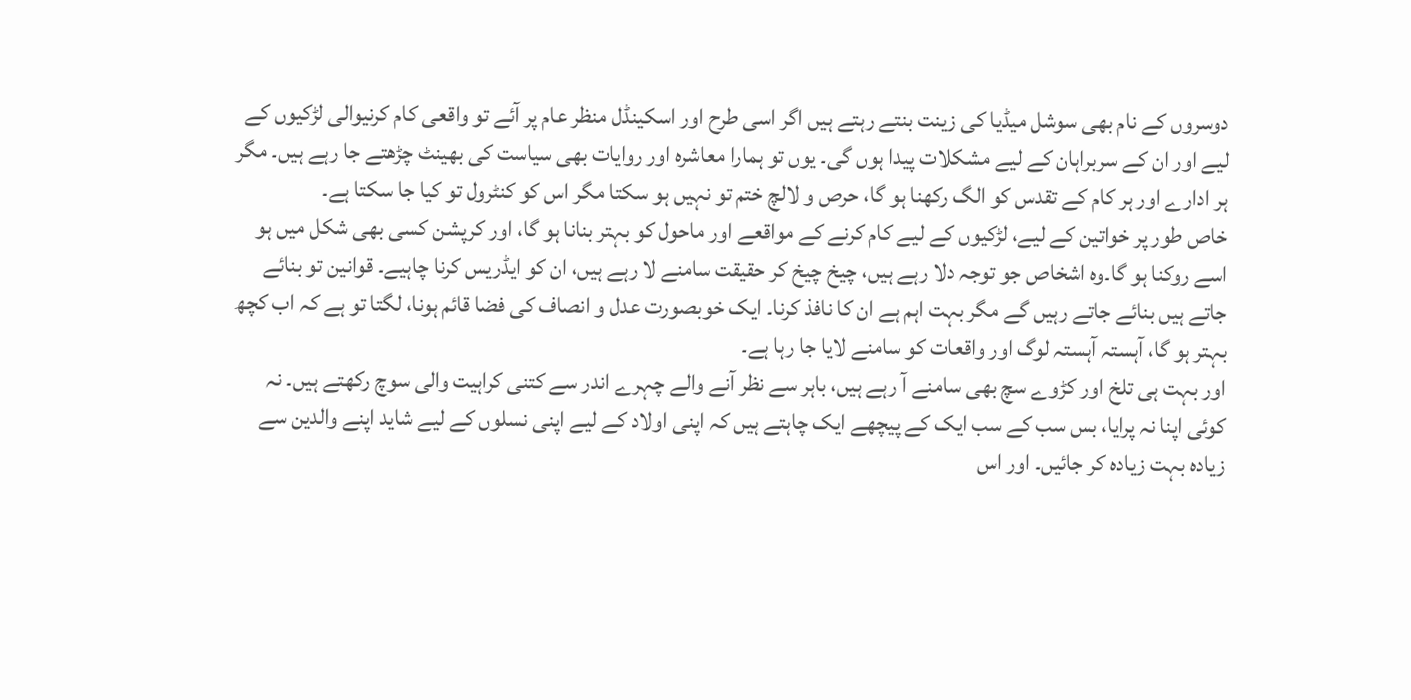دوسروں کے نام بھی سوشل میڈیا کی زینت بنتے رہتے ہیں اگر اسی طرح اور اسکینڈل منظر عام پر آئے تو واقعی کام کرنیوالی لڑکیوں کے لیے اور ان کے سربراہان کے لیے مشکلات پیدا ہوں گی۔ یوں تو ہمارا معاشرہ اور روایات بھی سیاست کی بھینٹ چڑھتے جا رہے ہیں۔ مگر ہر ادارے اور ہر کام کے تقدس کو الگ رکھنا ہو گا، حرص و لالچ ختم تو نہیں ہو سکتا مگر اس کو کنٹرول تو کیا جا سکتا ہے۔
خاص طور پر خواتین کے لیے، لڑکیوں کے لیے کام کرنے کے مواقعے اور ماحول کو بہتر بنانا ہو گا، اور کرپشن کسی بھی شکل میں ہو اسے روکنا ہو گا۔وہ اشخاص جو توجہ دلا رہے ہیں، چیخ چیخ کر حقیقت سامنے لا رہے ہیں، ان کو ایڈریس کرنا چاہیے۔ قوانین تو بنائے جاتے ہیں بنائے جاتے رہیں گے مگر بہت اہم ہے ان کا نافذ کرنا۔ ایک خوبصورت عدل و انصاف کی فضا قائم ہونا، لگتا تو ہے کہ اب کچھ بہتر ہو گا، آہستہ آہستہ لوگ اور واقعات کو سامنے لایا جا رہا ہے۔
اور بہت ہی تلخ اور کڑوے سچ بھی سامنے آ رہے ہیں، باہر سے نظر آنے والے چہرے اندر سے کتنی کراہیت والی سوچ رکھتے ہیں۔ نہ کوئی اپنا نہ پرایا، بس سب کے سب ایک کے پیچھے ایک چاہتے ہیں کہ اپنی اولاد کے لیے اپنی نسلوں کے لیے شاید اپنے والدین سے زیادہ بہت زیادہ کر جائیں۔ اور اس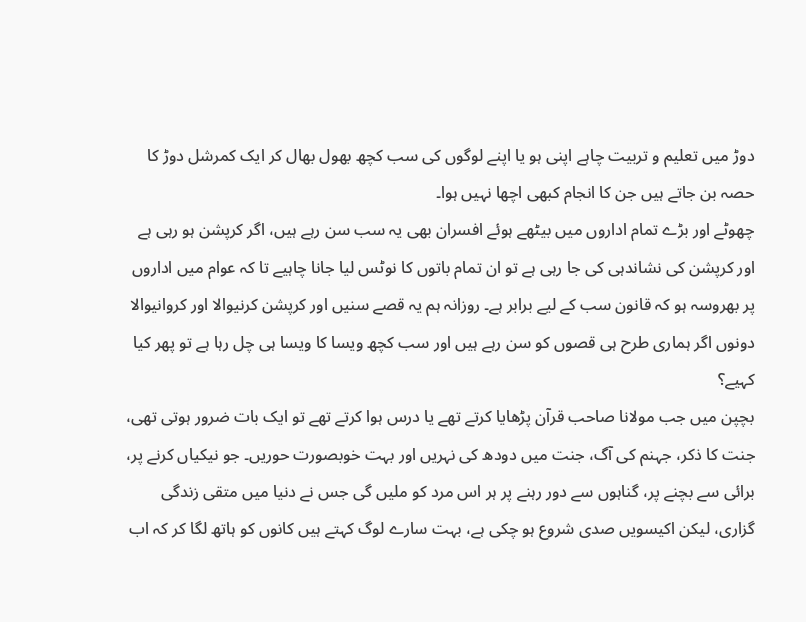دوڑ میں تعلیم و تربیت چاہے اپنی ہو یا اپنے لوگوں کی سب کچھ بھول بھال کر ایک کمرشل دوڑ کا حصہ بن جاتے ہیں جن کا انجام کبھی اچھا نہیں ہوا۔
چھوٹے اور بڑے تمام اداروں میں بیٹھے ہوئے افسران بھی یہ سب سن رہے ہیں، اگر کرپشن ہو رہی ہے اور کرپشن کی نشاندہی کی جا رہی ہے تو ان تمام باتوں کا نوٹس لیا جانا چاہیے تا کہ عوام میں اداروں پر بھروسہ ہو کہ قانون سب کے لیے برابر ہے۔ روزانہ ہم یہ قصے سنیں اور کرپشن کرنیوالا اور کروانیوالا دونوں اگر ہماری طرح ہی قصوں کو سن رہے ہیں اور سب کچھ ویسا کا ویسا ہی چل رہا ہے تو پھر کیا کہیے؟
بچپن میں جب مولانا صاحب قرآن پڑھایا کرتے تھے یا درس ہوا کرتے تھے تو ایک بات ضرور ہوتی تھی، جنت کا ذکر، جہنم کی آگ، جنت میں دودھ کی نہریں اور بہت خوبصورت حوریں۔ جو نیکیاں کرنے پر، برائی سے بچنے پر، گناہوں سے دور رہنے پر ہر اس مرد کو ملیں گی جس نے دنیا میں متقی زندگی گزاری، لیکن اکیسویں صدی شروع ہو چکی ہے، بہت سارے لوگ کہتے ہیں کانوں کو ہاتھ لگا کر کہ اب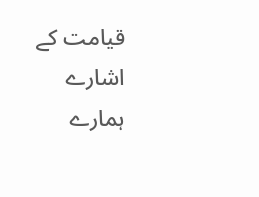قیامت کے اشارے ہمارے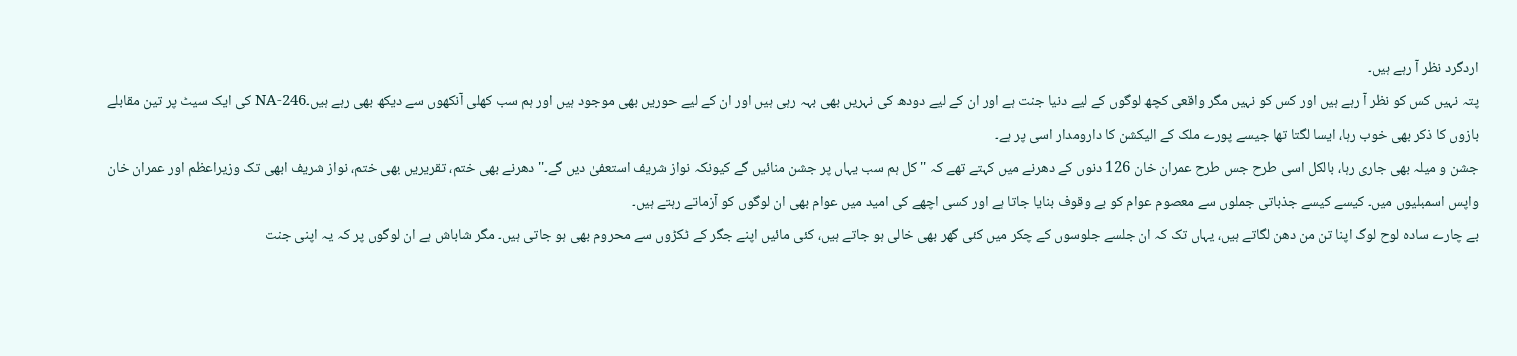اردگرد نظر آ رہے ہیں۔
پتہ نہیں کس کو نظر آ رہے ہیں اور کس کو نہیں مگر واقعی کچھ لوگوں کے لیے دنیا جنت ہے اور ان کے لیے دودھ کی نہریں بھی بہہ رہی ہیں اور ان کے لیے حوریں بھی موجود ہیں اور ہم سب کھلی آنکھوں سے دیکھ بھی رہے ہیں۔NA-246 کی ایک سیٹ پر تین مقابلے بازوں کا ذکر بھی خوب رہا، ایسا لگتا تھا جیسے پورے ملک کے الیکشن کا دارومدار اسی پر ہے۔
جشن و میلہ بھی جاری رہا، بالکل اسی طرح جس طرح عمران خان 126 دنوں کے دھرنے میں کہتے تھے کہ ''کل ہم سب یہاں پر جشن منائیں گے کیونکہ نواز شریف استعفیٰ دیں گے۔'' دھرنے بھی ختم، تقریریں بھی ختم، نواز شریف ابھی تک وزیراعظم اور عمران خان واپس اسمبلیوں میں۔ کیسے کیسے جذباتی جملوں سے معصوم عوام کو بے وقوف بنایا جاتا ہے اور کسی اچھے کی امید میں عوام بھی ان لوگوں کو آزماتے رہتے ہیں۔
بے چارے سادہ لوح لوگ اپنا تن من دھن لگاتے ہیں، یہاں تک کہ ان جلسے جلوسوں کے چکر میں کئی گھر بھی خالی ہو جاتے ہیں، کئی مائیں اپنے جگر کے ٹکڑوں سے محروم بھی ہو جاتی ہیں۔ مگر شاباش ہے ان لوگوں پر کہ یہ اپنی جنت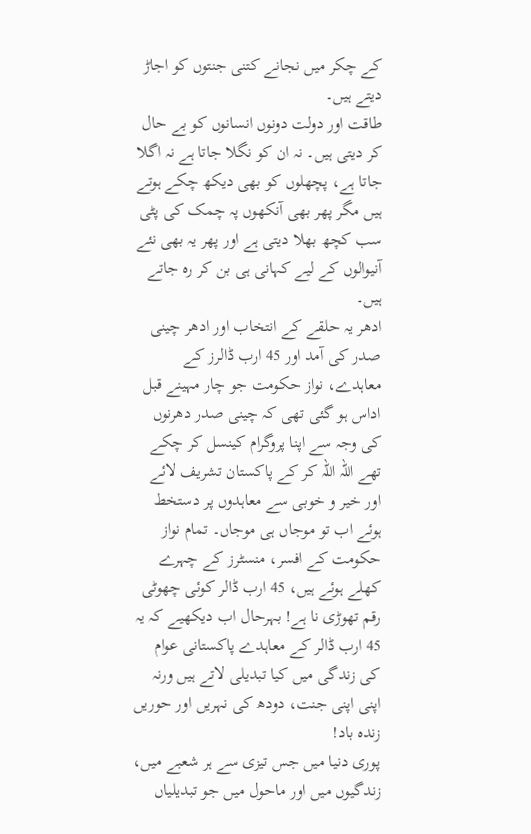کے چکر میں نجانے کتنی جنتوں کو اجاڑ دیتے ہیں۔
طاقت اور دولت دونوں انسانوں کو بے حال کر دیتی ہیں۔ نہ ان کو نگلا جاتا ہے نہ اگلا جاتا ہے، پچھلوں کو بھی دیکھ چکے ہوتے ہیں مگر پھر بھی آنکھوں پہ چمک کی پٹی سب کچھ بھلا دیتی ہے اور پھر یہ بھی نئے آنیوالوں کے لیے کہانی ہی بن کر رہ جاتے ہیں۔
ادھر یہ حلقے کے انتخاب اور ادھر چینی صدر کی آمد اور 45 ارب ڈالرز کے معاہدے، نواز حکومت جو چار مہینے قبل اداس ہو گئی تھی کہ چینی صدر دھرنوں کی وجہ سے اپنا پروگرام کینسل کر چکے تھے اللہ اللہ کر کے پاکستان تشریف لائے اور خیر و خوبی سے معاہدوں پر دستخط ہوئے اب تو موجاں ہی موجاں۔ تمام نواز حکومت کے افسر، منسٹرز کے چہرے کھلے ہوئے ہیں، 45 ارب ڈالر کوئی چھوٹی رقم تھوڑی نا ہے! بہرحال اب دیکھیے کہ یہ 45 ارب ڈالر کے معاہدے پاکستانی عوام کی زندگی میں کیا تبدیلی لاتے ہیں ورنہ اپنی اپنی جنت، دودھ کی نہریں اور حوریں زندہ باد!
پوری دنیا میں جس تیزی سے ہر شعبے میں، زندگیوں میں اور ماحول میں جو تبدیلیاں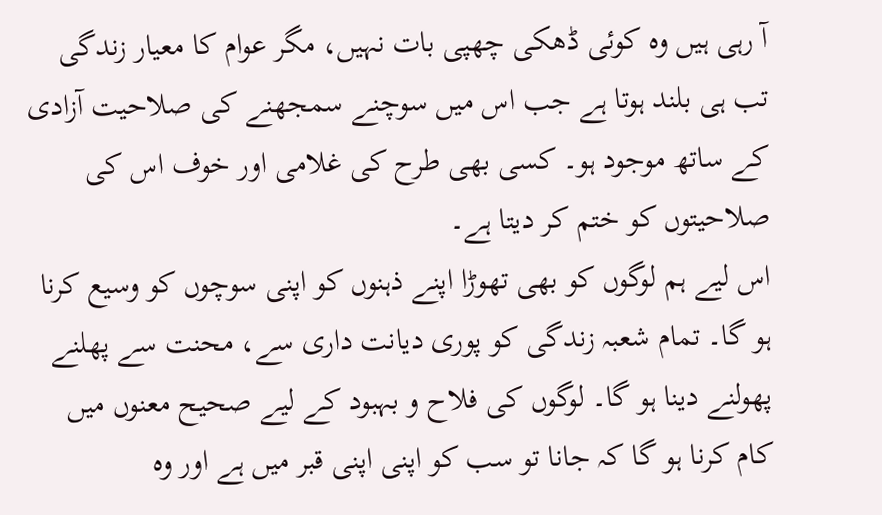آ رہی ہیں وہ کوئی ڈھکی چھپی بات نہیں، مگر عوام کا معیار زندگی تب ہی بلند ہوتا ہے جب اس میں سوچنے سمجھنے کی صلاحیت آزادی کے ساتھ موجود ہو۔ کسی بھی طرح کی غلامی اور خوف اس کی صلاحیتوں کو ختم کر دیتا ہے۔
اس لیے ہم لوگوں کو بھی تھوڑا اپنے ذہنوں کو اپنی سوچوں کو وسیع کرنا ہو گا۔ تمام شعبہ زندگی کو پوری دیانت داری سے، محنت سے پھلنے پھولنے دینا ہو گا۔ لوگوں کی فلاح و بہبود کے لیے صحیح معنوں میں کام کرنا ہو گا کہ جانا تو سب کو اپنی اپنی قبر میں ہے اور وہ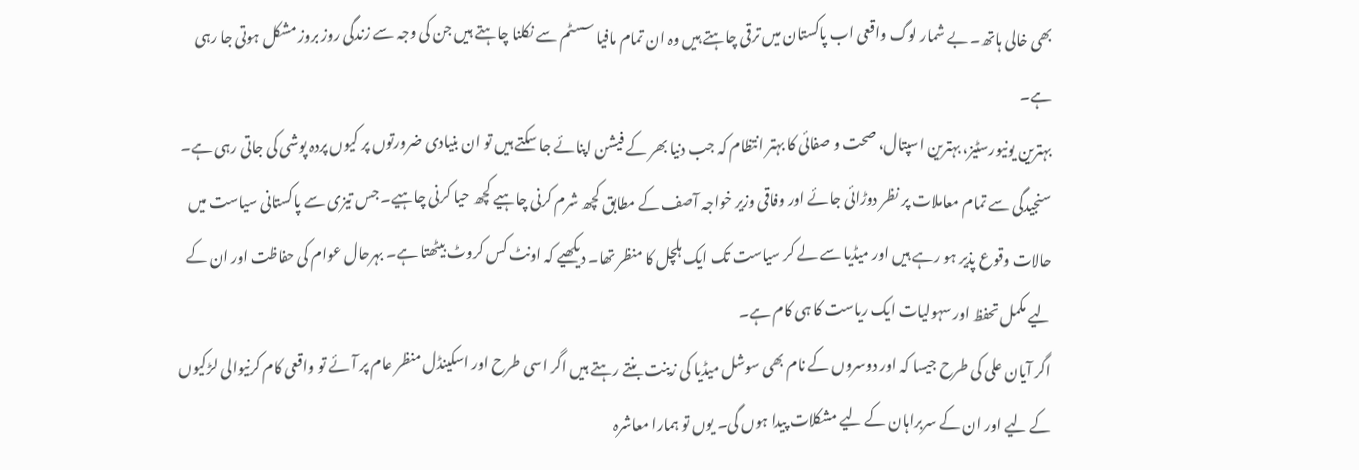بھی خالی ہاتھ۔ بے شمار لوگ واقعی اب پاکستان میں ترقی چاہتے ہیں وہ ان تمام مافیا سسٹم سے نکلنا چاہتے ہیں جن کی وجہ سے زندگی روز بروز مشکل ہوتی جا رہی ہے۔
بہترین یونیورسٹیز، بہترین اسپتال، صحت و صفائی کا بہتر انتظام کہ جب دنیا بھر کے فیشن اپنائے جا سکتے ہیں تو ان بنیادی ضرورتوں پر کیوں پردہ پوشی کی جاتی رہی ہے۔ سنجیدگی سے تمام معاملات پر نظر دوڑائی جائے اور وفاقی وزیر خواجہ آصف کے مطابق کچھ شرم کرنی چاہیے کچھ حیا کرنی چاہیے۔ جس تیزی سے پاکستانی سیاست میں حالات وقوع پذیر ہو رہے ہیں اور میڈیا سے لے کر سیاست تک ایک ہلچل کا منظر تھا۔ دیکھیے کہ اونٹ کس کروٹ بیٹھتا ہے۔ بہرحال عوام کی حفاظت اور ان کے لیے مکمل تحفظ اور سہولیات ایک ریاست کا ہی کام ہے۔
اگر آیان علی کی طرح جیسا کہ اور دوسروں کے نام بھی سوشل میڈیا کی زینت بنتے رہتے ہیں اگر اسی طرح اور اسکینڈل منظر عام پر آئے تو واقعی کام کرنیوالی لڑکیوں کے لیے اور ان کے سربراہان کے لیے مشکلات پیدا ہوں گی۔ یوں تو ہمارا معاشرہ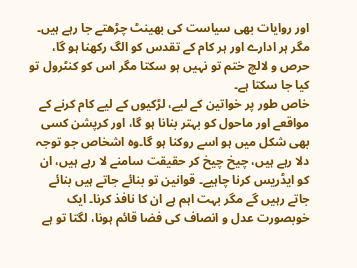اور روایات بھی سیاست کی بھینٹ چڑھتے جا رہے ہیں۔ مگر ہر ادارے اور ہر کام کے تقدس کو الگ رکھنا ہو گا، حرص و لالچ ختم تو نہیں ہو سکتا مگر اس کو کنٹرول تو کیا جا سکتا ہے۔
خاص طور پر خواتین کے لیے، لڑکیوں کے لیے کام کرنے کے مواقعے اور ماحول کو بہتر بنانا ہو گا، اور کرپشن کسی بھی شکل میں ہو اسے روکنا ہو گا۔وہ اشخاص جو توجہ دلا رہے ہیں، چیخ چیخ کر حقیقت سامنے لا رہے ہیں، ان کو ایڈریس کرنا چاہیے۔ قوانین تو بنائے جاتے ہیں بنائے جاتے رہیں گے مگر بہت اہم ہے ان کا نافذ کرنا۔ ایک خوبصورت عدل و انصاف کی فضا قائم ہونا، لگتا تو ہے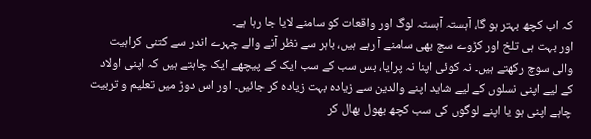کہ اب کچھ بہتر ہو گا، آہستہ آہستہ لوگ اور واقعات کو سامنے لایا جا رہا ہے۔
اور بہت ہی تلخ اور کڑوے سچ بھی سامنے آ رہے ہیں، باہر سے نظر آنے والے چہرے اندر سے کتنی کراہیت والی سوچ رکھتے ہیں۔ نہ کوئی اپنا نہ پرایا، بس سب کے سب ایک کے پیچھے ایک چاہتے ہیں کہ اپنی اولاد کے لیے اپنی نسلوں کے لیے شاید اپنے والدین سے زیادہ بہت زیادہ کر جائیں۔ اور اس دوڑ میں تعلیم و تربیت چاہے اپنی ہو یا اپنے لوگوں کی سب کچھ بھول بھال کر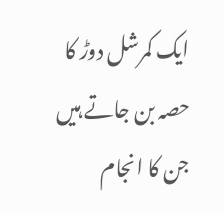ایک کمرشل دوڑ کا حصہ بن جاتے ہیں جن کا انجام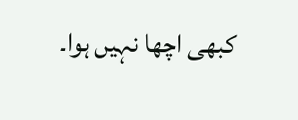کبھی اچھا نہیں ہوا۔